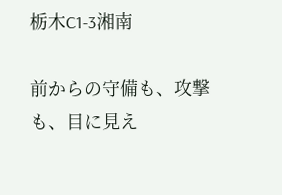栃木C1-3湘南

前からの守備も、攻撃も、目に見え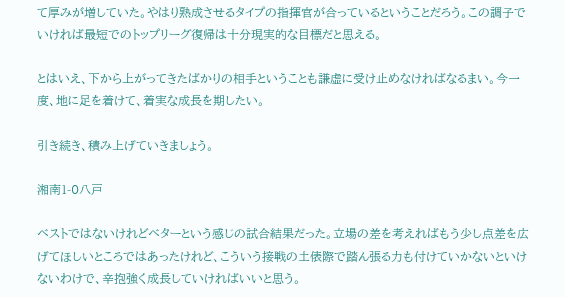て厚みが増していた。やはり熟成させるタイプの指揮官が合っているということだろう。この調子でいければ最短でのトップリーグ復帰は十分現実的な目標だと思える。

とはいえ、下から上がってきたばかりの相手ということも謙虚に受け止めなければなるまい。今一度、地に足を着けて、着実な成長を期したい。

引き続き、積み上げていきましょう。

湘南1-0八戸

ベストではないけれどベターという感じの試合結果だった。立場の差を考えればもう少し点差を広げてほしいところではあったけれど、こういう接戦の土俵際で踏ん張る力も付けていかないといけないわけで、辛抱強く成長していければいいと思う。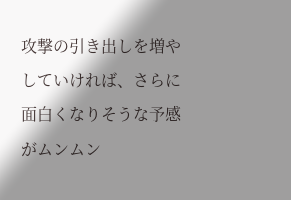攻撃の引き出しを増やしていければ、さらに面白くなりそうな予感がムンムン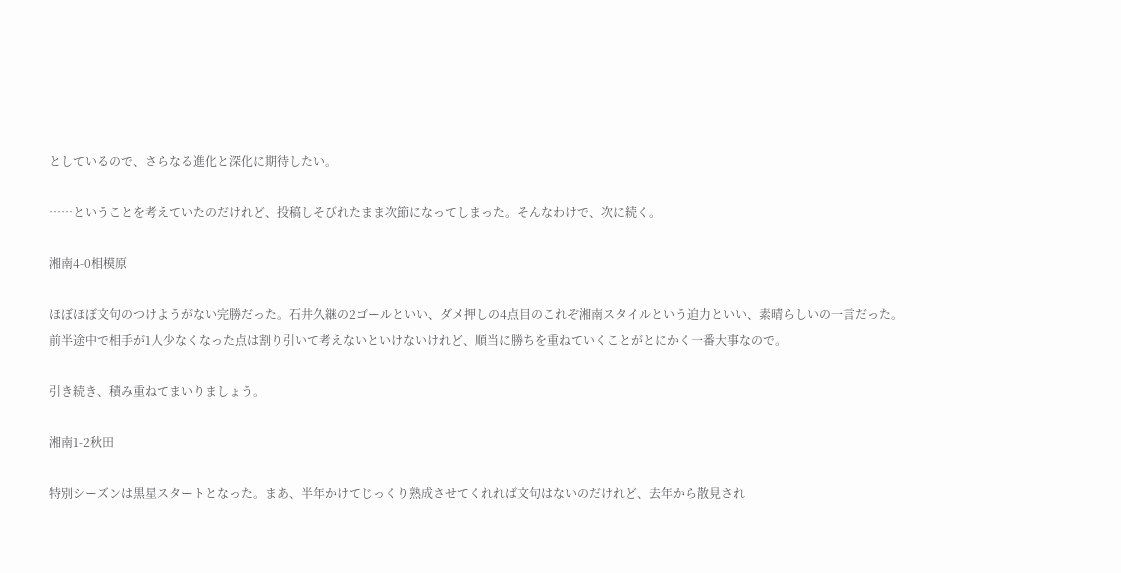としているので、さらなる進化と深化に期待したい。

……ということを考えていたのだけれど、投稿しそびれたまま次節になってしまった。そんなわけで、次に続く。

湘南4-0相模原

ほぼほぼ文句のつけようがない完勝だった。石井久継の2ゴールといい、ダメ押しの4点目のこれぞ湘南スタイルという迫力といい、素晴らしいの一言だった。前半途中で相手が1人少なくなった点は割り引いて考えないといけないけれど、順当に勝ちを重ねていくことがとにかく一番大事なので。

引き続き、積み重ねてまいりましょう。

湘南1-2秋田

特別シーズンは黒星スタートとなった。まあ、半年かけてじっくり熟成させてくれれば文句はないのだけれど、去年から散見され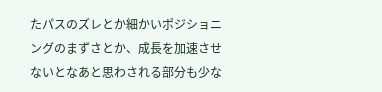たパスのズレとか細かいポジショニングのまずさとか、成長を加速させないとなあと思わされる部分も少な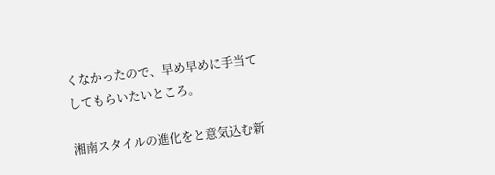くなかったので、早め早めに手当てしてもらいたいところ。

湘南スタイルの進化をと意気込む新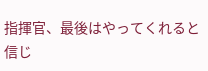指揮官、最後はやってくれると信じ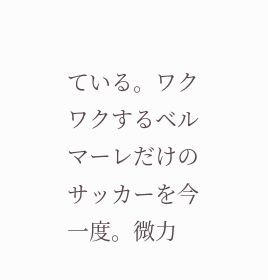ている。ワクワクするベルマーレだけのサッカーを今一度。微力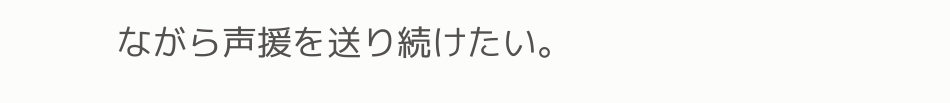ながら声援を送り続けたい。